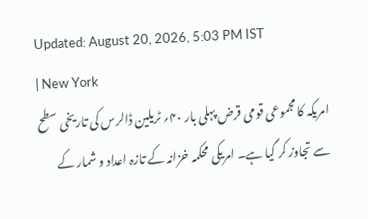Updated: August 20, 2026, 5:03 PM IST
| New York
امریکہ کا مجموعی قومی قرض پہلی بار ۴۰؍ ٹریلین ڈالرس کی تاریخی سطح سے تجاوز کر گیا ہے۔ امریکی محکمہ خزانہ کے تازہ اعداد و شمار کے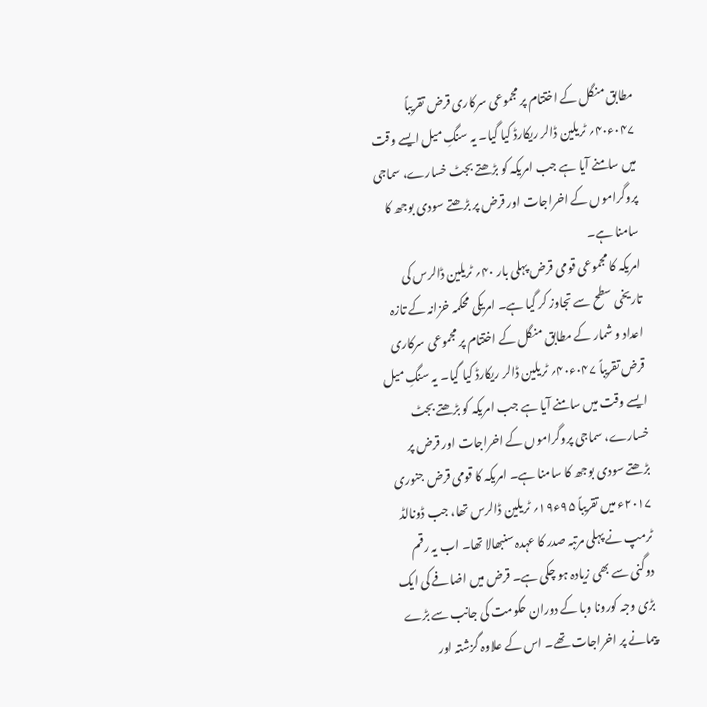مطابق منگل کے اختتام پر مجموعی سرکاری قرض تقریباً ۰۴۷ء۴۰؍ ٹریلین ڈالر ریکارڈ کیا گیا۔ یہ سنگِ میل ایسے وقت میں سامنے آیا ہے جب امریکہ کو بڑھتے بجٹ خسارے، سماجی پروگراموں کے اخراجات اور قرض پر بڑھتے سودی بوجھ کا سامنا ہے۔
امریکہ کا مجموعی قومی قرض پہلی بار ۴۰؍ ٹریلین ڈالرس کی تاریخی سطح سے تجاوز کر گیا ہے۔ امریکی محکمہ خزانہ کے تازہ اعداد و شمار کے مطابق منگل کے اختتام پر مجموعی سرکاری قرض تقریباً ۰۴۷ء۴۰؍ ٹریلین ڈالر ریکارڈ کیا گیا۔ یہ سنگِ میل ایسے وقت میں سامنے آیا ہے جب امریکہ کو بڑھتے بجٹ خسارے، سماجی پروگراموں کے اخراجات اور قرض پر بڑھتے سودی بوجھ کا سامنا ہے۔ امریکہ کا قومی قرض جنوری ۲۰۱۷ء میں تقریباً ۹۵ء۱۹؍ ٹریلین ڈالرس تھا، جب ڈونالڈ ٹرمپ نے پہلی مرتبہ صدر کا عہدہ سنبھالا تھا۔ اب یہ رقم دوگنی سے بھی زیادہ ہو چکی ہے۔ قرض میں اضافے کی ایک بڑی وجہ کورونا وبا کے دوران حکومت کی جانب سے بڑے پیمانے پر اخراجات تھے۔ اس کے علاوہ گزشتہ اور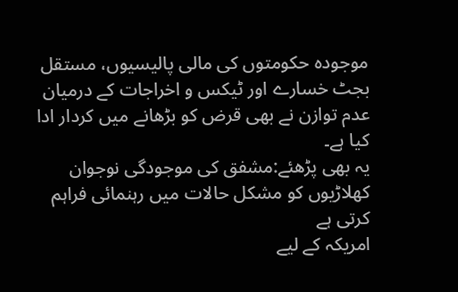موجودہ حکومتوں کی مالی پالیسیوں، مستقل بجٹ خسارے اور ٹیکس و اخراجات کے درمیان عدم توازن نے بھی قرض کو بڑھانے میں کردار ادا کیا ہے۔
یہ بھی پڑھئے:مشفق کی موجودگی نوجوان کھلاڑیوں کو مشکل حالات میں رہنمائی فراہم کرتی ہے
امریکہ کے لیے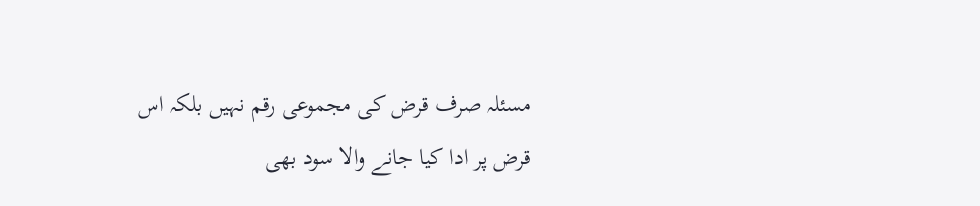مسئلہ صرف قرض کی مجموعی رقم نہیں بلکہ اس قرض پر ادا کیا جانے والا سود بھی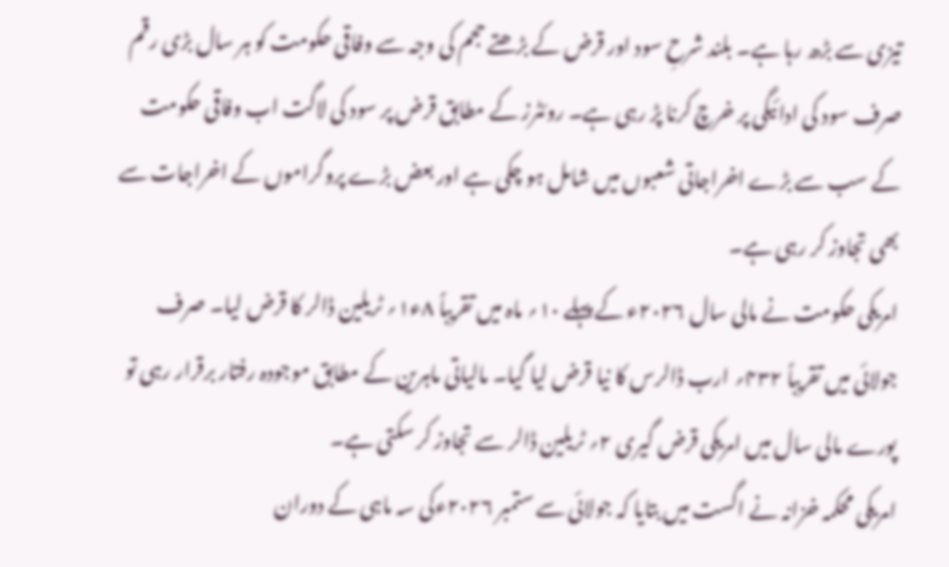تیزی سے بڑھ رہا ہے۔ بلند شرحِ سود اور قرض کے بڑھتے حجم کی وجہ سے وفاقی حکومت کو ہر سال بڑی رقم صرف سود کی ادائیگی پر خرچ کرنا پڑ رہی ہے۔ روئٹرز کے مطابق قرض پر سود کی لاگت اب وفاقی حکومت کے سب سے بڑے اخراجاتی شعبوں میں شامل ہو چکی ہے اور بعض بڑے پروگراموں کے اخراجات سے بھی تجاوز کر رہی ہے۔
امریکی حکومت نے مالی سال ۲۰۲۶ء کے پہلے ۱۰؍ ماہ میں تقریباً ۸ء۱؍ ٹریلین ڈالر کا قرض لیا۔ صرف جولائی میں تقریباً ۴۳۲؍ ارب ڈالرس کا نیا قرض لیا گیا۔ مالیاتی ماہرین کے مطابق موجودہ رفتار برقرار رہی تو پورے مالی سال میں امریکی قرض گیری ۲؍ ٹریلین ڈالر سے تجاوز کر سکتی ہے۔
امریکی محکمہ خزانہ نے اگست میں بتایا کہ جولائی سے ستمبر ۲۰۲۶ءکی سہ ماہی کے دوران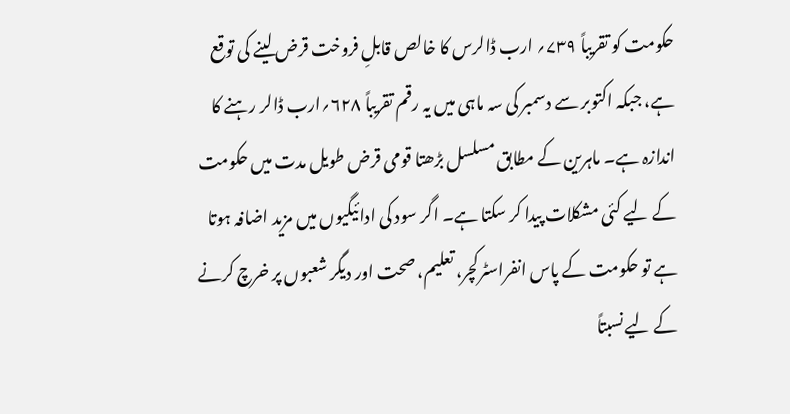حکومت کو تقریباً ۷۳۹؍ ارب ڈالرس کا خالص قابلِ فروخت قرض لینے کی توقع ہے، جبکہ اکتوبر سے دسمبر کی سہ ماہی میں یہ رقم تقریباً ۶۲۸؍ارب ڈالر رہنے کا اندازہ ہے۔ ماہرین کے مطابق مسلسل بڑھتا قومی قرض طویل مدت میں حکومت کے لیے کئی مشکلات پیدا کر سکتا ہے۔ اگر سود کی ادائیگیوں میں مزید اضافہ ہوتا ہے تو حکومت کے پاس انفراسٹرکچر، تعلیم، صحت اور دیگر شعبوں پر خرچ کرنے کے لیے نسبتاً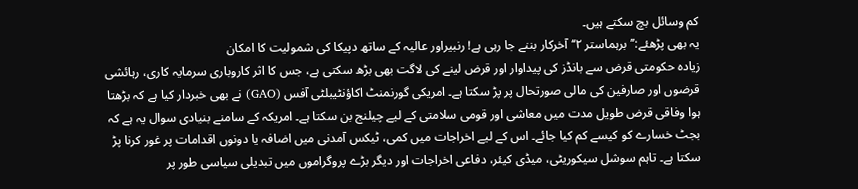کم وسائل بچ سکتے ہیں۔
یہ بھی پڑھئے:’’برہماستر ۲‘‘ آخرکار بننے جا رہی ہے! رنبیراور عالیہ کے ساتھ دپیکا کی شمولیت کا امکان
زیادہ حکومتی قرض سے بانڈز کی پیداوار اور قرض لینے کی لاگت بھی بڑھ سکتی ہے، جس کا اثر کاروباری سرمایہ کاری، رہائشی قرضوں اور صارفین کی مالی صورتحال پر پڑ سکتا ہے۔ امریکی گورنمنٹ اکاؤنٹیبلٹی آفس (GAO) نے بھی خبردار کیا ہے کہ بڑھتا ہوا وفاقی قرض طویل مدت میں معاشی اور قومی سلامتی کے لیے چیلنج بن سکتا ہے۔ امریکہ کے سامنے بنیادی سوال یہ ہے کہ بجٹ خسارے کو کیسے کم کیا جائے۔ اس کے لیے اخراجات میں کمی، ٹیکس آمدنی میں اضافہ یا دونوں اقدامات پر غور کرنا پڑ سکتا ہے۔ تاہم سوشل سیکوریٹی، میڈی کیئر، دفاعی اخراجات اور دیگر بڑے پروگراموں میں تبدیلی سیاسی طور پر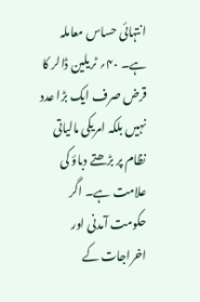انتہائی حساس معاملہ ہے۔ ۴۰؍ ٹریلین ڈالر کا قرض صرف ایک بڑا عدد نہیں بلکہ امریکی مالیاتی نظام پر بڑھتے دباؤ کی علامت ہے۔ اگر حکومت آمدنی اور اخراجات کے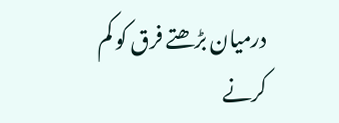درمیان بڑھتے فرق کو کم کرنے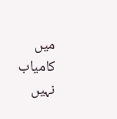میں کامیاب نہیں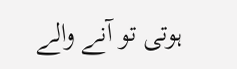ہوتی تو آنے والے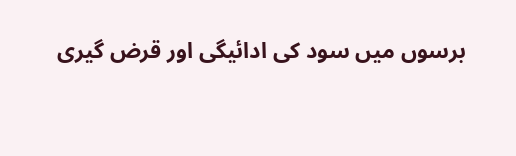برسوں میں سود کی ادائیگی اور قرض گیری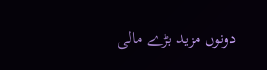دونوں مزید بڑے مالی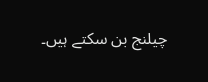چیلنج بن سکتے ہیں۔